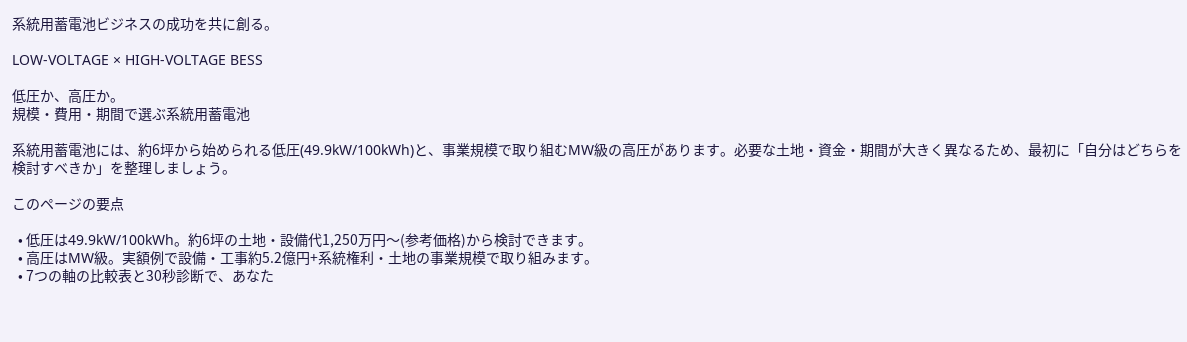系統用蓄電池ビジネスの成功を共に創る。

LOW-VOLTAGE × HIGH-VOLTAGE BESS

低圧か、高圧か。
規模・費用・期間で選ぶ系統用蓄電池

系統用蓄電池には、約6坪から始められる低圧(49.9kW/100kWh)と、事業規模で取り組むMW級の高圧があります。必要な土地・資金・期間が大きく異なるため、最初に「自分はどちらを検討すべきか」を整理しましょう。

このページの要点

  • 低圧は49.9kW/100kWh。約6坪の土地・設備代1,250万円〜(参考価格)から検討できます。
  • 高圧はMW級。実額例で設備・工事約5.2億円+系統権利・土地の事業規模で取り組みます。
  • 7つの軸の比較表と30秒診断で、あなた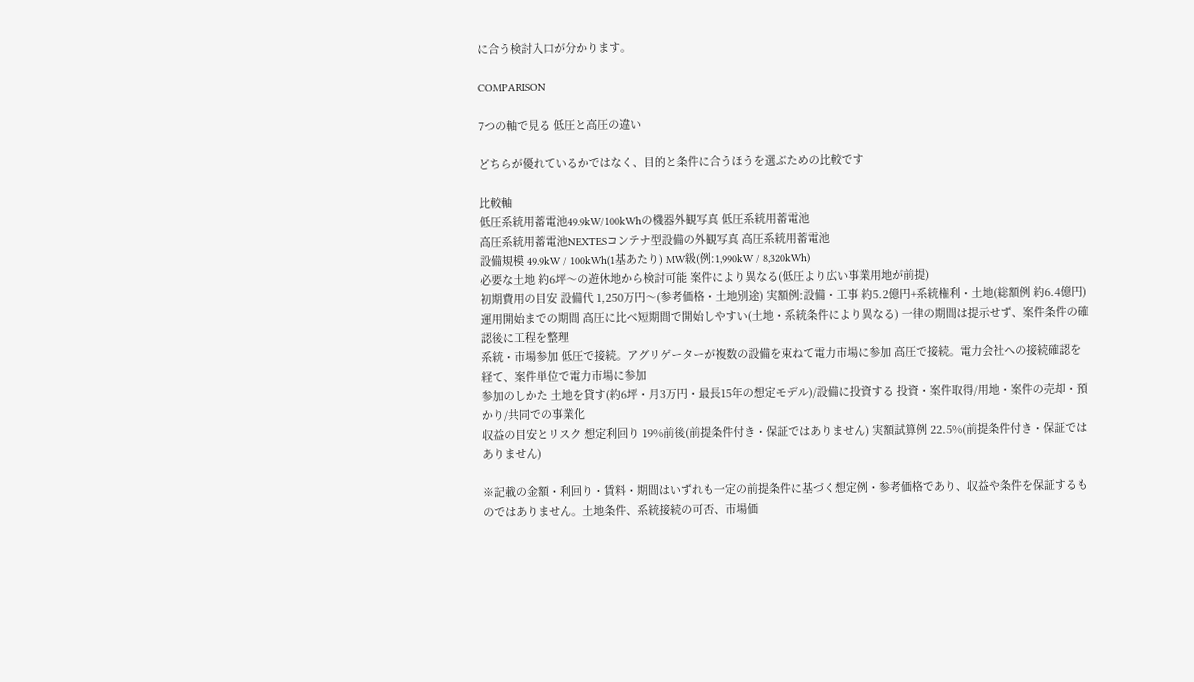に合う検討入口が分かります。

COMPARISON

7つの軸で見る 低圧と高圧の違い

どちらが優れているかではなく、目的と条件に合うほうを選ぶための比較です

比較軸
低圧系統用蓄電池49.9kW/100kWhの機器外観写真 低圧系統用蓄電池
高圧系統用蓄電池NEXTESコンテナ型設備の外観写真 高圧系統用蓄電池
設備規模 49.9kW / 100kWh(1基あたり) MW級(例:1,990kW / 8,320kWh)
必要な土地 約6坪〜の遊休地から検討可能 案件により異なる(低圧より広い事業用地が前提)
初期費用の目安 設備代 1,250万円〜(参考価格・土地別途) 実額例:設備・工事 約5.2億円+系統権利・土地(総額例 約6.4億円)
運用開始までの期間 高圧に比べ短期間で開始しやすい(土地・系統条件により異なる) 一律の期間は提示せず、案件条件の確認後に工程を整理
系統・市場参加 低圧で接続。アグリゲーターが複数の設備を束ねて電力市場に参加 高圧で接続。電力会社への接続確認を経て、案件単位で電力市場に参加
参加のしかた 土地を貸す(約6坪・月3万円・最長15年の想定モデル)/設備に投資する 投資・案件取得/用地・案件の売却・預かり/共同での事業化
収益の目安とリスク 想定利回り 19%前後(前提条件付き・保証ではありません) 実額試算例 22.5%(前提条件付き・保証ではありません)

※記載の金額・利回り・賃料・期間はいずれも一定の前提条件に基づく想定例・参考価格であり、収益や条件を保証するものではありません。土地条件、系統接続の可否、市場価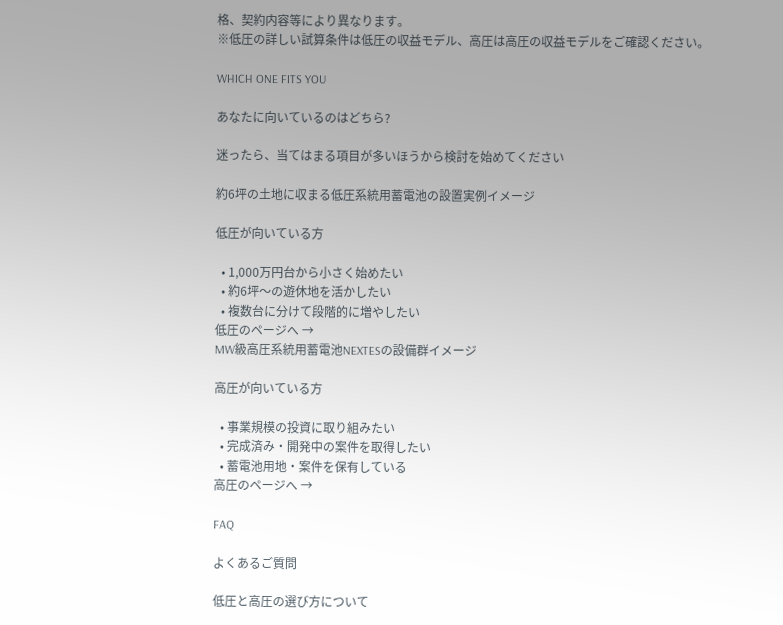格、契約内容等により異なります。
※低圧の詳しい試算条件は低圧の収益モデル、高圧は高圧の収益モデルをご確認ください。

WHICH ONE FITS YOU

あなたに向いているのはどちら?

迷ったら、当てはまる項目が多いほうから検討を始めてください

約6坪の土地に収まる低圧系統用蓄電池の設置実例イメージ

低圧が向いている方

  • 1,000万円台から小さく始めたい
  • 約6坪〜の遊休地を活かしたい
  • 複数台に分けて段階的に増やしたい
低圧のページへ →
MW級高圧系統用蓄電池NEXTESの設備群イメージ

高圧が向いている方

  • 事業規模の投資に取り組みたい
  • 完成済み・開発中の案件を取得したい
  • 蓄電池用地・案件を保有している
高圧のページへ →

FAQ

よくあるご質問

低圧と高圧の選び方について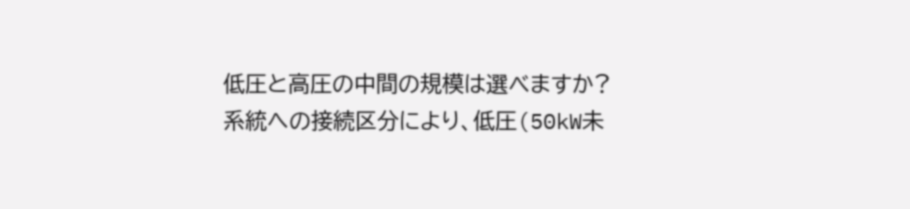低圧と高圧の中間の規模は選べますか?
系統への接続区分により、低圧(50kW未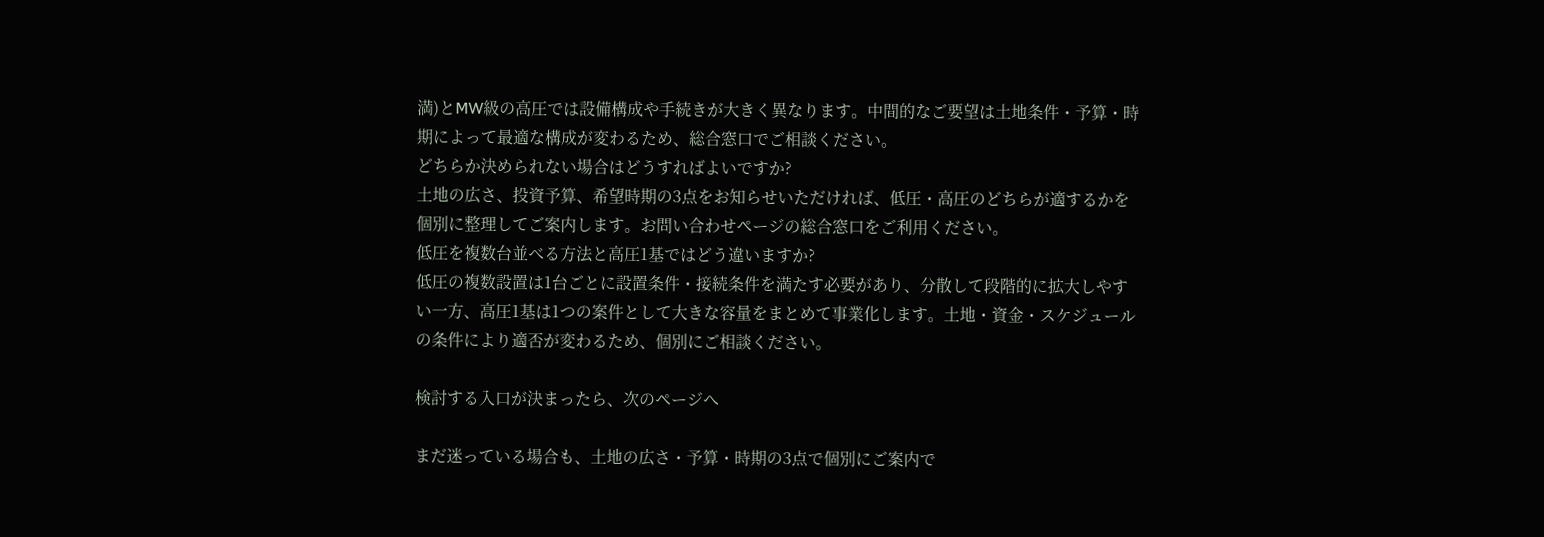満)とMW級の高圧では設備構成や手続きが大きく異なります。中間的なご要望は土地条件・予算・時期によって最適な構成が変わるため、総合窓口でご相談ください。
どちらか決められない場合はどうすればよいですか?
土地の広さ、投資予算、希望時期の3点をお知らせいただければ、低圧・高圧のどちらが適するかを個別に整理してご案内します。お問い合わせページの総合窓口をご利用ください。
低圧を複数台並べる方法と高圧1基ではどう違いますか?
低圧の複数設置は1台ごとに設置条件・接続条件を満たす必要があり、分散して段階的に拡大しやすい一方、高圧1基は1つの案件として大きな容量をまとめて事業化します。土地・資金・スケジュールの条件により適否が変わるため、個別にご相談ください。

検討する入口が決まったら、次のページへ

まだ迷っている場合も、土地の広さ・予算・時期の3点で個別にご案内で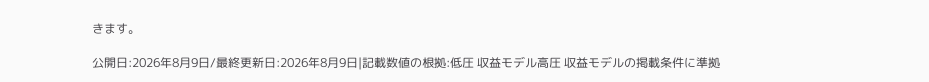きます。

公開日:2026年8月9日/最終更新日:2026年8月9日|記載数値の根拠:低圧 収益モデル高圧 収益モデルの掲載条件に準拠